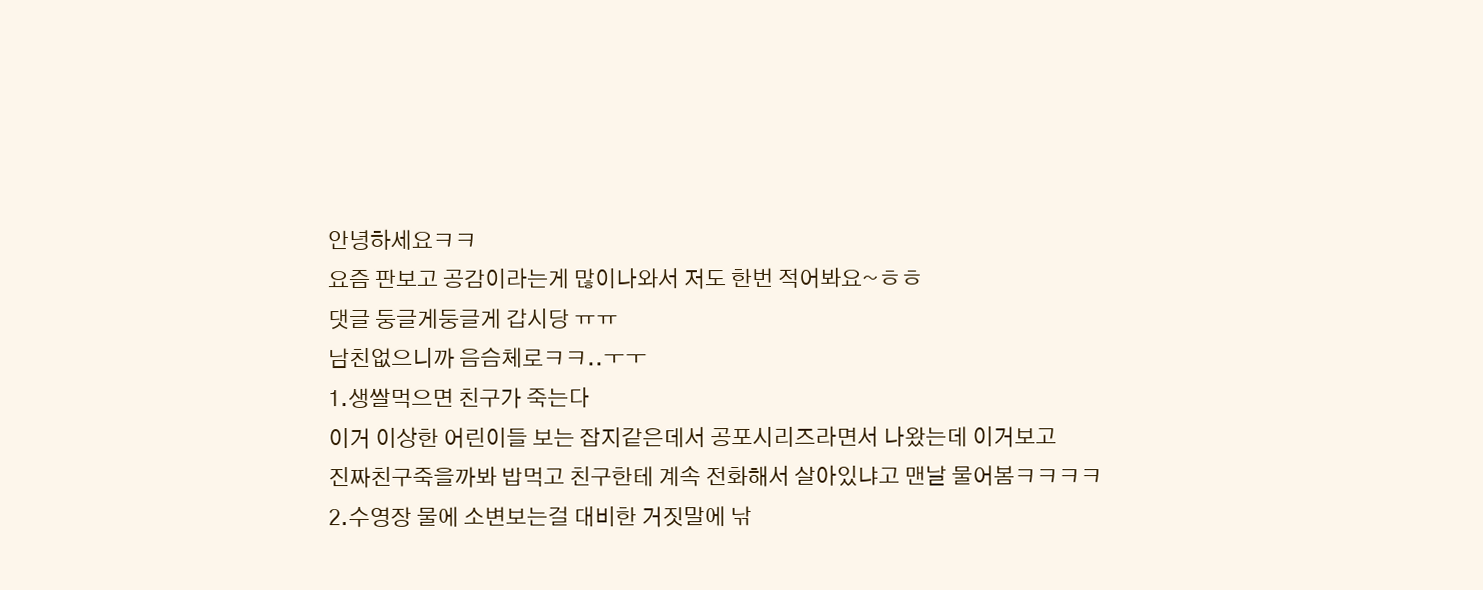안녕하세요ㅋㅋ
요즘 판보고 공감이라는게 많이나와서 저도 한번 적어봐요~ㅎㅎ
댓글 둥글게둥글게 갑시당 ㅠㅠ
남친없으니까 음슴체로ㅋㅋ..ㅜㅜ
1.생쌀먹으면 친구가 죽는다
이거 이상한 어린이들 보는 잡지같은데서 공포시리즈라면서 나왔는데 이거보고
진짜친구죽을까봐 밥먹고 친구한테 계속 전화해서 살아있냐고 맨날 물어봄ㅋㅋㅋㅋ
2.수영장 물에 소변보는걸 대비한 거짓말에 낚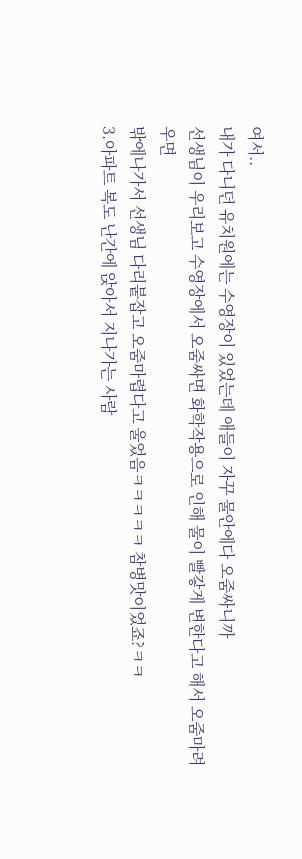여서..
내가 다니던 유치원에는 수영장이 있었는데 애들이 자꾸 물안에다 오줌싸니까
선생님이 우리보고 수영장에서 오줌싸면 화학작용으로 인해 물이 빨갛게 변한다고 해서 오줌마려우면
밖에나가서 선생님 다리붙잡고 오줌마렵다고 울었음ㅋㅋㅋㅋㅋ 참병맛이었죠?ㅋㅋ
3.아파트 복도 난간에 앉아서 지나가는 사람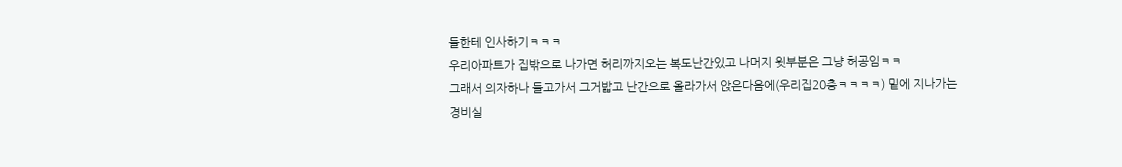들한테 인사하기ㅋㅋㅋ
우리아파트가 집밖으로 나가면 허리까지오는 복도난간있고 나머지 윗부분은 그냥 허공임ㅋㅋ
그래서 의자하나 들고가서 그거밟고 난간으로 올라가서 앉은다음에(우리집20층ㅋㅋㅋㅋ) 밑에 지나가는
경비실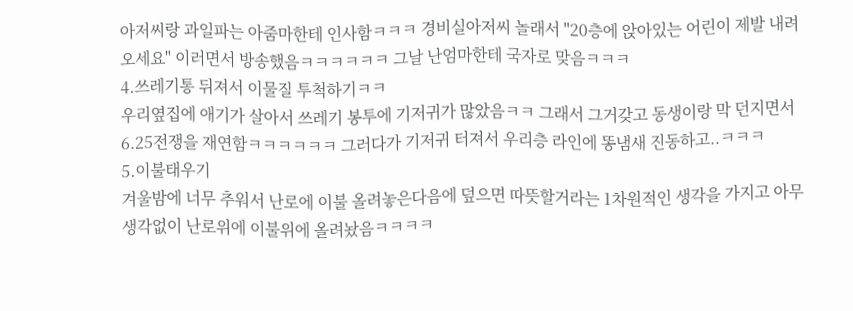아저씨랑 과일파는 아줌마한테 인사함ㅋㅋㅋ 경비실아저씨 놀래서 "20층에 앉아있는 어린이 제발 내려
오세요" 이러면서 방송했음ㅋㅋㅋㅋㅋㅋ 그날 난엄마한테 국자로 맞음ㅋㅋㅋ
4.쓰레기통 뒤져서 이물질 투척하기ㅋㅋ
우리옆집에 애기가 살아서 쓰레기 봉투에 기저귀가 많았음ㅋㅋ 그래서 그거갖고 동생이랑 막 던지면서
6.25전쟁을 재연함ㅋㅋㅋㅋㅋㅋ 그러다가 기저귀 터져서 우리층 라인에 똥냄새 진동하고..ㅋㅋㅋ
5.이불태우기
겨울밤에 너무 추워서 난로에 이불 올려놓은다음에 덮으면 따뜻할거라는 1차원적인 생각을 가지고 아무
생각없이 난로위에 이불위에 올려놨음ㅋㅋㅋㅋ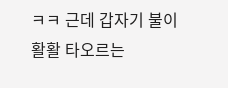ㅋㅋ 근데 갑자기 불이 활활 타오르는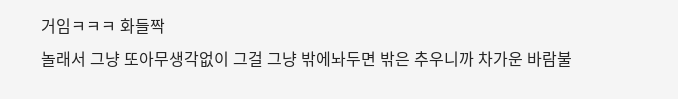거임ㅋㅋㅋ 화들짝
놀래서 그냥 또아무생각없이 그걸 그냥 밖에놔두면 밖은 추우니까 차가운 바람불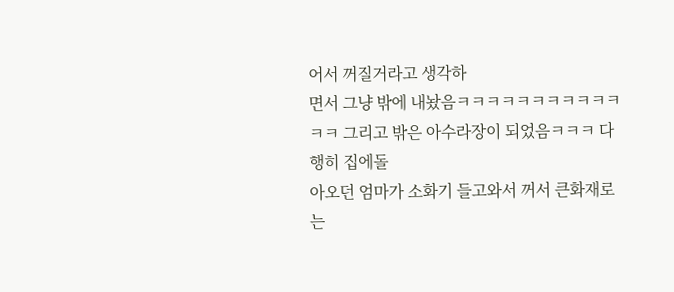어서 꺼질거라고 생각하
면서 그냥 밖에 내놨음ㅋㅋㅋㅋㅋㅋㅋㅋㅋㅋㅋㅋㅋ 그리고 밖은 아수라장이 되었음ㅋㅋㅋ 다행히 집에돌
아오던 엄마가 소화기 들고와서 꺼서 큰화재로는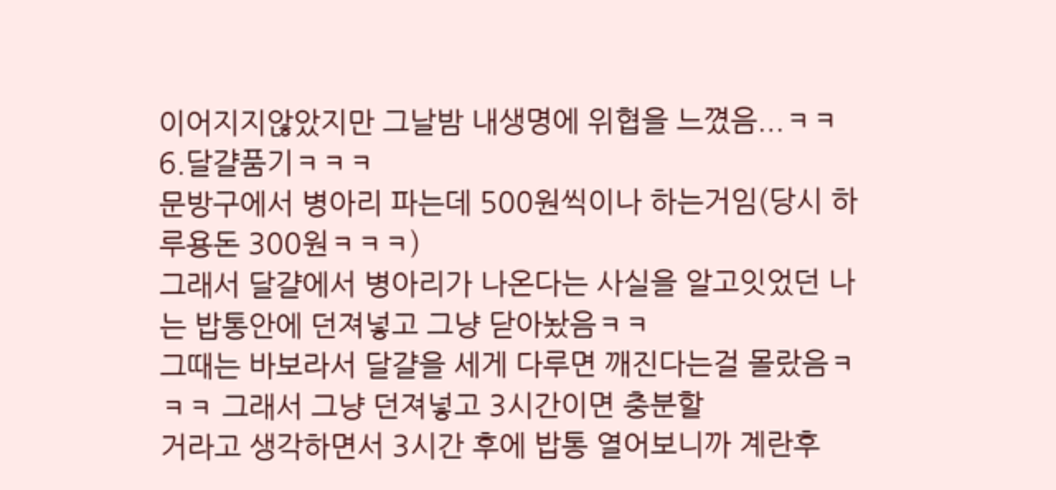이어지지않았지만 그날밤 내생명에 위협을 느꼈음...ㅋㅋ
6.달걀품기ㅋㅋㅋ
문방구에서 병아리 파는데 500원씩이나 하는거임(당시 하루용돈 300원ㅋㅋㅋ)
그래서 달걀에서 병아리가 나온다는 사실을 알고잇었던 나는 밥통안에 던져넣고 그냥 닫아놨음ㅋㅋ
그때는 바보라서 달걀을 세게 다루면 깨진다는걸 몰랐음ㅋㅋㅋ 그래서 그냥 던져넣고 3시간이면 충분할
거라고 생각하면서 3시간 후에 밥통 열어보니까 계란후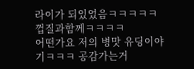라이가 되있었음ㅋㅋㅋㅋㅋ 껍질과함께ㅋㅋㅋㅋ
어떤가요 저의 병맛 유딩이야기ㅋㅋㅋ 공감가는거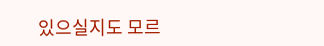있으실지도 모르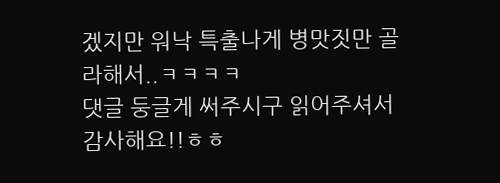겠지만 워낙 특출나게 병맛짓만 골라해서..ㅋㅋㅋㅋ
댓글 둥글게 써주시구 읽어주셔서 감사해요!!ㅎㅎ